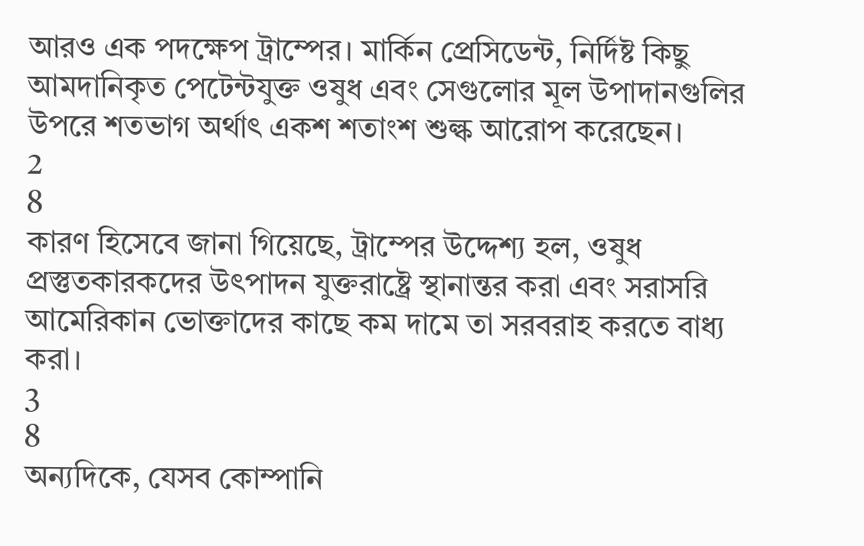আরও এক পদক্ষেপ ট্রাম্পের। মার্কিন প্রেসিডেন্ট, নির্দিষ্ট কিছু আমদানিকৃত পেটেন্টযুক্ত ওষুধ এবং সেগুলোর মূল উপাদানগুলির উপরে শতভাগ অর্থাৎ একশ শতাংশ শুল্ক আরোপ করেছেন।
2
8
কারণ হিসেবে জানা গিয়েছে, ট্রাম্পের উদ্দেশ্য হল, ওষুধ প্রস্তুতকারকদের উৎপাদন যুক্তরাষ্ট্রে স্থানান্তর করা এবং সরাসরি আমেরিকান ভোক্তাদের কাছে কম দামে তা সরবরাহ করতে বাধ্য করা।
3
8
অন্যদিকে, যেসব কোম্পানি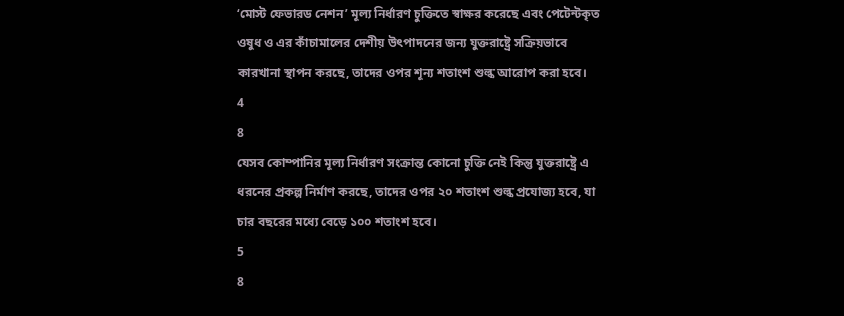‘মোস্ট ফেভারড নেশন’ মূল্য নির্ধারণ চুক্তিতে স্বাক্ষর করেছে এবং পেটেন্টকৃত ওষুধ ও এর কাঁচামালের দেশীয় উৎপাদনের জন্য যুক্তরাষ্ট্রে সক্রিয়ভাবে কারখানা স্থাপন করছে, তাদের ওপর শূন্য শতাংশ শুল্ক আরোপ করা হবে।
4
8
যেসব কোম্পানির মূল্য নির্ধারণ সংক্রান্ত কোনো চুক্তি নেই কিন্তু যুক্তরাষ্ট্রে এ ধরনের প্রকল্প নির্মাণ করছে, তাদের ওপর ২০ শতাংশ শুল্ক প্রযোজ্য হবে, যা চার বছরের মধ্যে বেড়ে ১০০ শতাংশ হবে।
5
8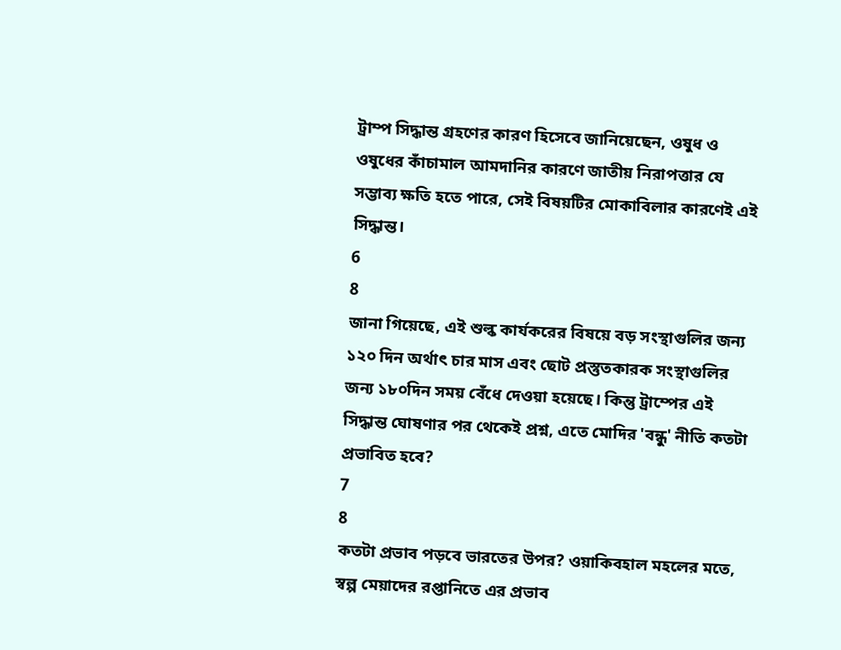ট্রাম্প সিদ্ধান্ত গ্রহণের কারণ হিসেবে জানিয়েছেন, ওষুধ ও ওষুধের কাঁচামাল আমদানির কারণে জাতীয় নিরাপত্তার যে সম্ভাব্য ক্ষতি হতে পারে, সেই বিষয়টির মোকাবিলার কারণেই এই সিদ্ধান্ত।
6
8
জানা গিয়েছে, এই শুল্ক কার্যকরের বিষয়ে বড় সংস্থাগুলির জন্য ১২০ দিন অর্থাৎ চার মাস এবং ছোট প্রস্তুতকারক সংস্থাগুলির জন্য ১৮০দিন সময় বেঁধে দেওয়া হয়েছে। কিন্তু ট্রাম্পের এই সিদ্ধান্ত ঘোষণার পর থেকেই প্রশ্ন, এতে মোদির 'বন্ধু' নীতি কতটা প্রভাবিত হবে?
7
8
কতটা প্রভাব পড়বে ভারতের উপর? ওয়াকিবহাল মহলের মতে, স্বল্প মেয়াদের রপ্তানিতে এর প্রভাব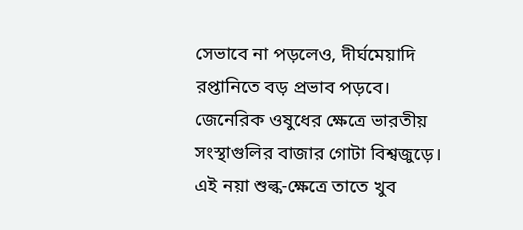সেভাবে না পড়লেও, দীর্ঘমেয়াদি রপ্তানিতে বড় প্রভাব পড়বে।
জেনেরিক ওষুধের ক্ষেত্রে ভারতীয় সংস্থাগুলির বাজার গোটা বিশ্বজুড়ে। এই নয়া শুল্ক-ক্ষেত্রে তাতে খুব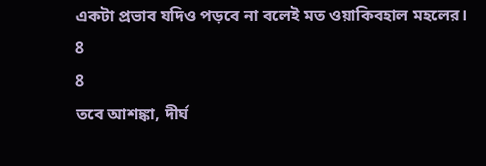একটা প্রভাব যদিও পড়বে না বলেই মত ওয়াকিবহাল মহলের।
8
8
তবে আশঙ্কা, দীর্ঘ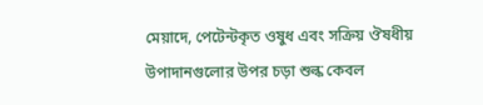মেয়াদে, পেটেন্টকৃত ওষুধ এবং সক্রিয় ঔষধীয় উপাদানগুলোর উপর চড়া শুল্ক কেবল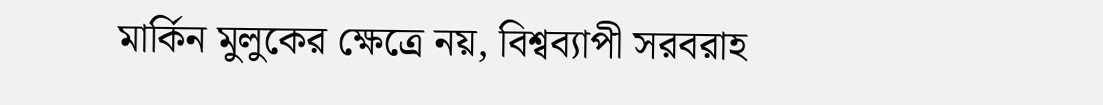মার্কিন মুলুকের ক্ষেত্রে নয়, বিশ্বব্যাপী সরবরাহ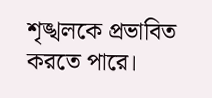শৃঙ্খলকে প্রভাবিত করতে পারে।